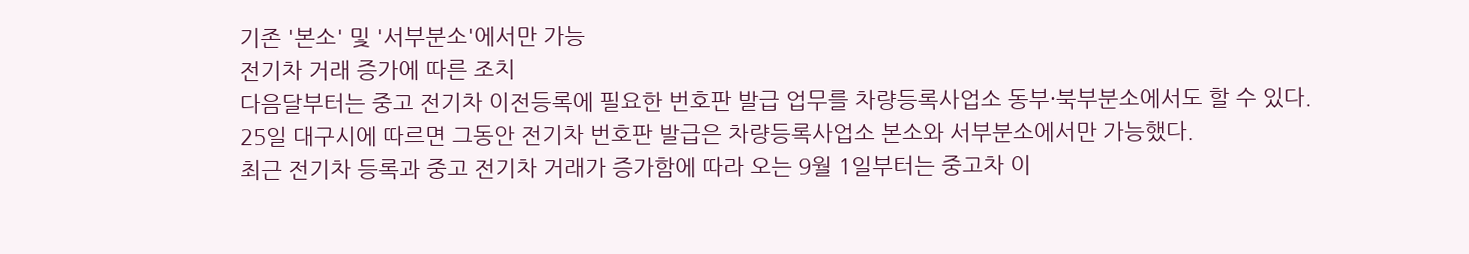기존 '본소' 및 '서부분소'에서만 가능
전기차 거래 증가에 따른 조치
다음달부터는 중고 전기차 이전등록에 필요한 번호판 발급 업무를 차량등록사업소 동부·북부분소에서도 할 수 있다.
25일 대구시에 따르면 그동안 전기차 번호판 발급은 차량등록사업소 본소와 서부분소에서만 가능했다.
최근 전기차 등록과 중고 전기차 거래가 증가함에 따라 오는 9월 1일부터는 중고차 이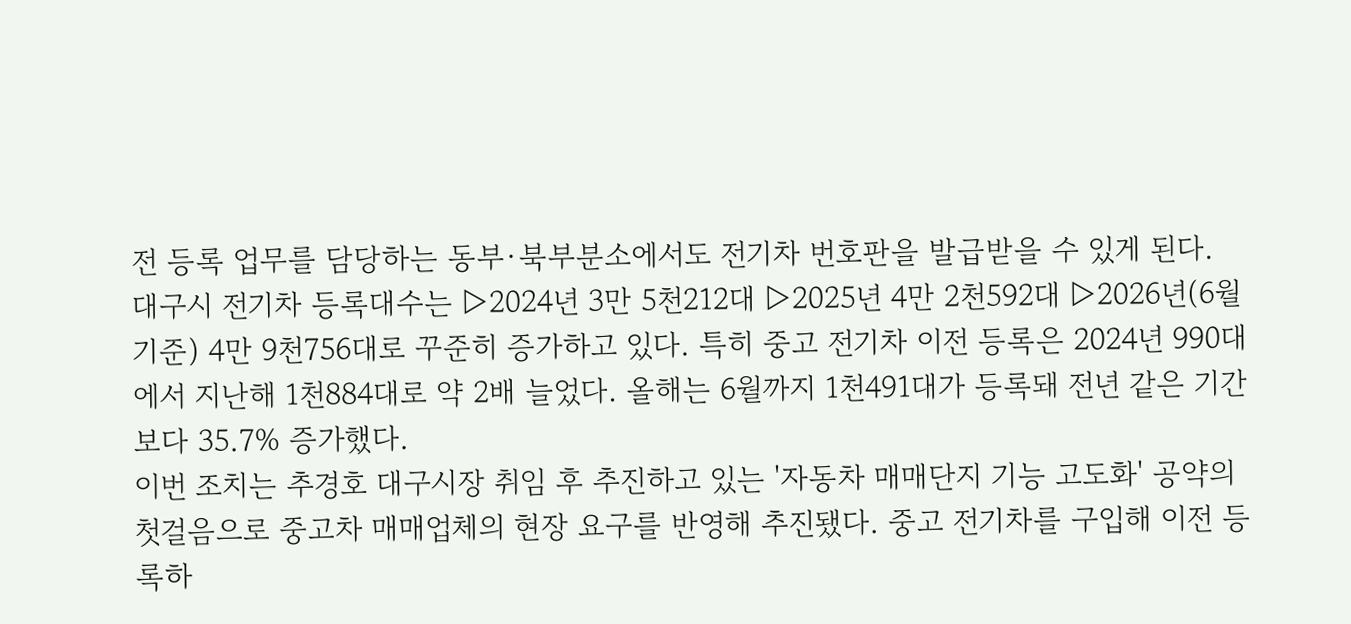전 등록 업무를 담당하는 동부·북부분소에서도 전기차 번호판을 발급받을 수 있게 된다.
대구시 전기차 등록대수는 ▷2024년 3만 5천212대 ▷2025년 4만 2천592대 ▷2026년(6월 기준) 4만 9천756대로 꾸준히 증가하고 있다. 특히 중고 전기차 이전 등록은 2024년 990대에서 지난해 1천884대로 약 2배 늘었다. 올해는 6월까지 1천491대가 등록돼 전년 같은 기간보다 35.7% 증가했다.
이번 조치는 추경호 대구시장 취임 후 추진하고 있는 '자동차 매매단지 기능 고도화' 공약의 첫걸음으로 중고차 매매업체의 현장 요구를 반영해 추진됐다. 중고 전기차를 구입해 이전 등록하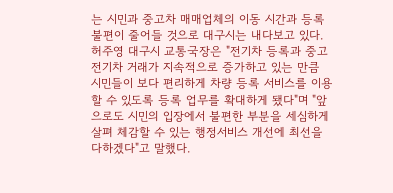는 시민과 중고차 매매업체의 이동 시간과 등록 불편이 줄어들 것으로 대구시는 내다보고 있다.
허주영 대구시 교통국장은 "전기차 등록과 중고 전기차 거래가 지속적으로 증가하고 있는 만큼 시민들이 보다 편리하게 차량 등록 서비스를 이용할 수 있도록 등록 업무를 확대하게 됐다"며 "앞으로도 시민의 입장에서 불편한 부분을 세심하게 살펴 체감할 수 있는 행정서비스 개선에 최선을 다하겠다"고 말했다.